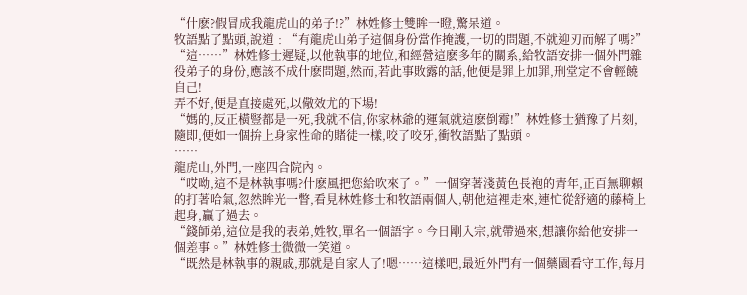“什麽?假冒成我龍虎山的弟子!?”林姓修士雙眸一瞪,驚呆道。
牧語點了點頭,說道﹕“有龍虎山弟子這個身份當作掩護,一切的問題,不就迎刃而解了嗎?”
“這……”林姓修士遲疑,以他執事的地位,和經營這麽多年的關系,給牧語安排一個外門雜役弟子的身份,應該不成什麽問題,然而,若此事敗露的話,他便是罪上加罪,刑堂定不會輕饒自己!
弄不好,便是直接處死,以儆效尤的下場!
“媽的,反正橫豎都是一死,我就不信,你家林爺的運氣就這麽倒霉!”林姓修士猶豫了片刻,隨即,便如一個拚上身家性命的賭徒一樣,咬了咬牙,衝牧語點了點頭。
……
龍虎山,外門,一座四合院內。
“哎呦,這不是林執事嗎?什麽風把您給吹來了。”一個穿著淺黃色長袍的青年,正百無聊賴的打著哈氣,忽然眸光一瞥,看見林姓修士和牧語兩個人,朝他這裡走來,連忙從舒適的藤椅上起身,贏了過去。
“錢師弟,這位是我的表弟,姓牧,單名一個語字。今日剛入宗,就帶過來,想讓你給他安排一個差事。”林姓修士微微一笑道。
“既然是林執事的親戚,那就是自家人了!嗯……這樣吧,最近外門有一個藥園看守工作,每月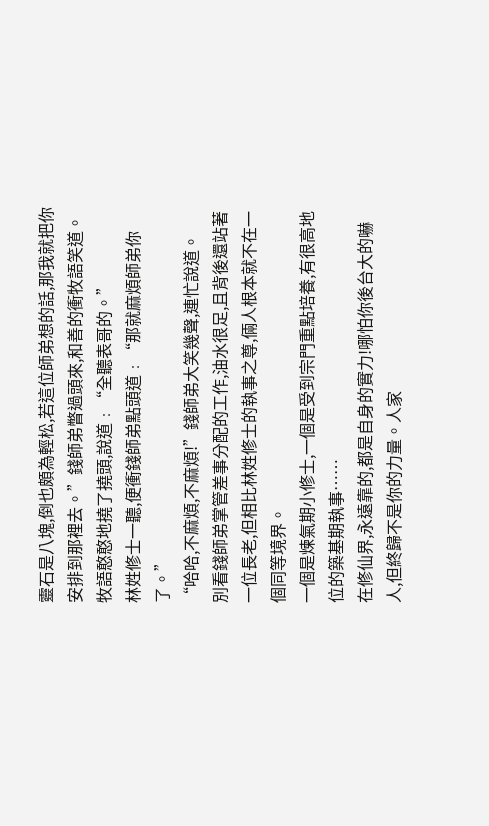靈石是八塊,倒也頗為輕松,若這位師弟想的話,那我就把你安排到那裡去。”錢師弟瞥過頭來,和善的衝牧語笑道。
牧語憨憨地撓了撓頭,說道﹕“全聽表哥的。”
林姓修士一聽,便衝錢師弟點頭道﹕“那就麻煩師弟你了。”
“哈哈,不麻煩,不麻煩!”錢師弟大笑幾聲,連忙說道。
別看錢師弟掌管差事分配的工作,油水很足,且背後還站著一位長老,但相比林姓修士的執事之尊,倆人根本就不在一個同等境界。
一個是煉氣期小修士,一個是受到宗門重點培養,有很高地位的築基期執事……
在修仙界,永遠靠的,都是自身的實力!哪怕你後台大的嚇人,但終歸不是你的力量。人家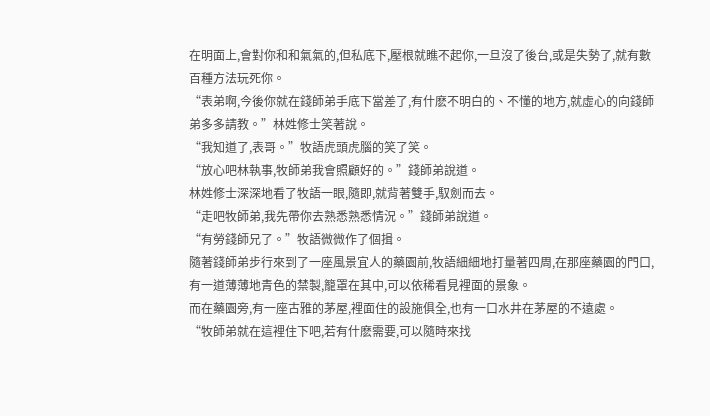在明面上,會對你和和氣氣的,但私底下,壓根就瞧不起你,一旦沒了後台,或是失勢了,就有數百種方法玩死你。
“表弟啊,今後你就在錢師弟手底下當差了,有什麽不明白的、不懂的地方,就虛心的向錢師弟多多請教。”林姓修士笑著說。
“我知道了,表哥。”牧語虎頭虎腦的笑了笑。
“放心吧林執事,牧師弟我會照顧好的。”錢師弟說道。
林姓修士深深地看了牧語一眼,隨即,就背著雙手,馭劍而去。
“走吧牧師弟,我先帶你去熟悉熟悉情況。”錢師弟說道。
“有勞錢師兄了。”牧語微微作了個揖。
隨著錢師弟步行來到了一座風景宜人的藥園前,牧語細細地打量著四周,在那座藥園的門口,有一道薄薄地青色的禁製,籠罩在其中,可以依稀看見裡面的景象。
而在藥園旁,有一座古雅的茅屋,裡面住的設施俱全,也有一口水井在茅屋的不遠處。
“牧師弟就在這裡住下吧,若有什麽需要,可以隨時來找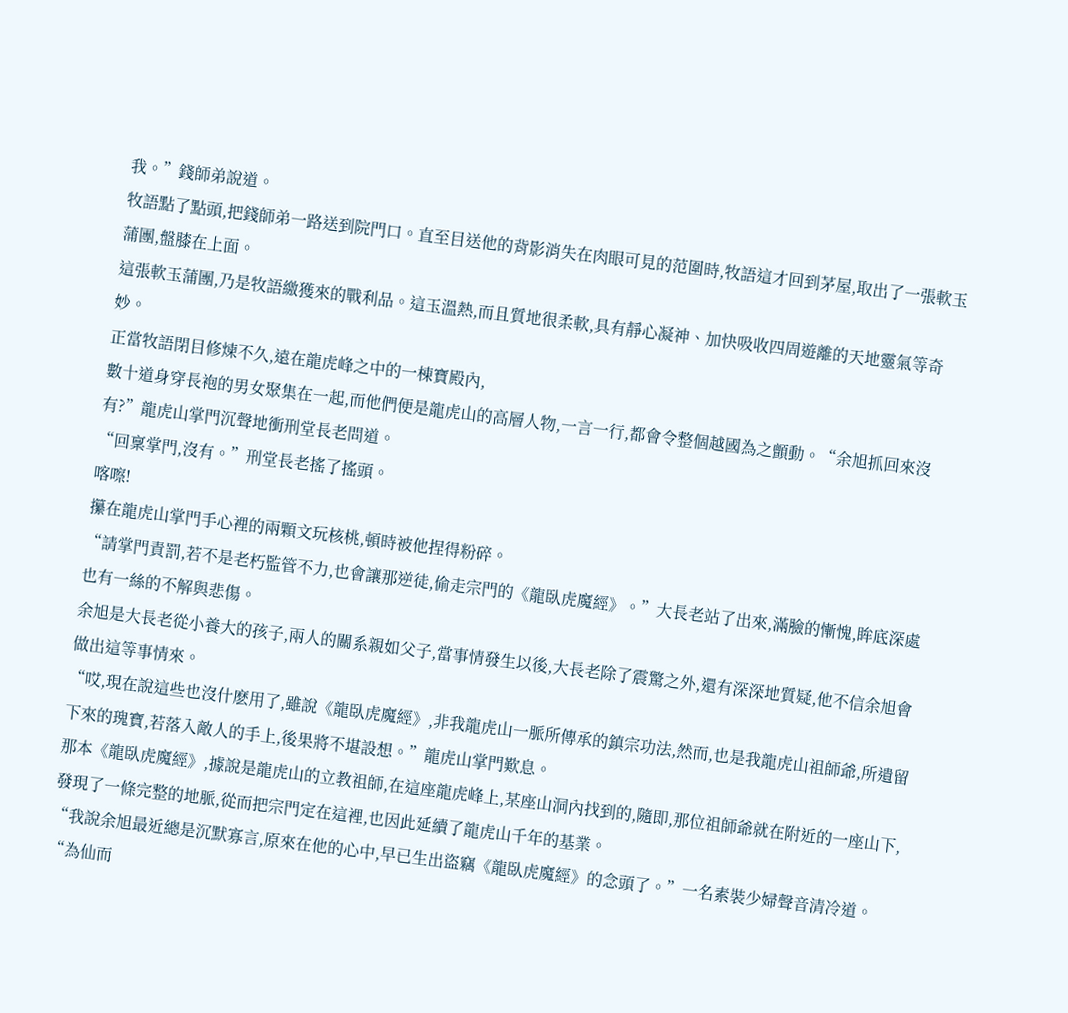我。”錢師弟說道。
牧語點了點頭,把錢師弟一路送到院門口。直至目送他的背影消失在肉眼可見的范圍時,牧語這才回到茅屋,取出了一張軟玉蒲團,盤膝在上面。
這張軟玉蒲團,乃是牧語繳獲來的戰利品。這玉溫熱,而且質地很柔軟,具有靜心凝神、加快吸收四周遊離的天地靈氣等奇妙。
正當牧語閉目修煉不久,遠在龍虎峰之中的一棟寶殿內,
數十道身穿長袍的男女聚集在一起,而他們便是龍虎山的高層人物,一言一行,都會令整個越國為之顫動。“余旭抓回來沒有?”龍虎山掌門沉聲地衝刑堂長老問道。
“回稟掌門,沒有。”刑堂長老搖了搖頭。
喀嚓!
攥在龍虎山掌門手心裡的兩顆文玩核桃,頓時被他捏得粉碎。
“請掌門責罰,若不是老朽監管不力,也會讓那逆徒,偷走宗門的《龍臥虎魔經》。”大長老站了出來,滿臉的慚愧,眸底深處也有一絲的不解與悲傷。
余旭是大長老從小養大的孩子,兩人的關系親如父子,當事情發生以後,大長老除了震驚之外,還有深深地質疑,他不信余旭會做出這等事情來。
“哎,現在說這些也沒什麽用了,雖說《龍臥虎魔經》,非我龍虎山一脈所傳承的鎮宗功法,然而,也是我龍虎山祖師爺,所遺留下來的瑰寶,若落入敵人的手上,後果將不堪設想。”龍虎山掌門歎息。
那本《龍臥虎魔經》,據說是龍虎山的立教祖師,在這座龍虎峰上,某座山洞內找到的,隨即,那位祖師爺就在附近的一座山下,發現了一條完整的地脈,從而把宗門定在這裡,也因此延續了龍虎山千年的基業。
“我說余旭最近總是沉默寡言,原來在他的心中,早已生出盜竊《龍臥虎魔經》的念頭了。”一名素裝少婦聲音清冷道。
“為仙而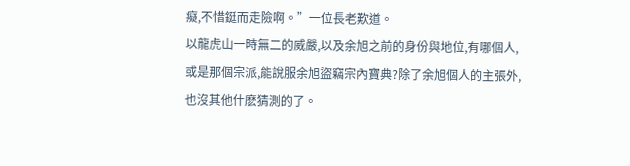癡,不惜鋌而走險啊。”一位長老歎道。
以龍虎山一時無二的威嚴,以及余旭之前的身份與地位,有哪個人,或是那個宗派,能說服余旭盜竊宗內寶典?除了余旭個人的主張外,也沒其他什麽猜測的了。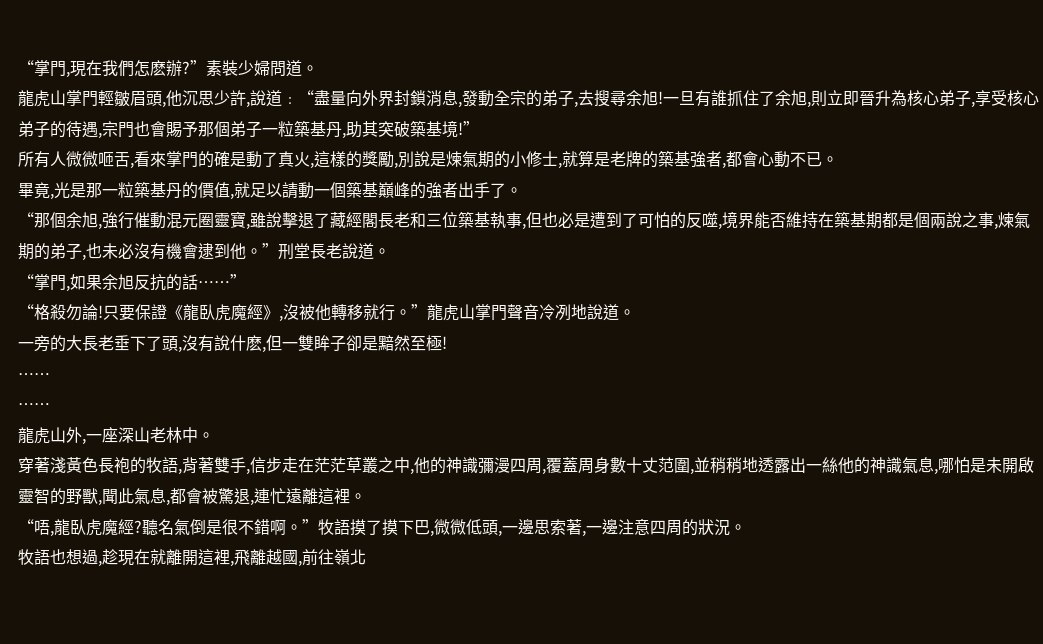“掌門,現在我們怎麽辦?”素裝少婦問道。
龍虎山掌門輕皺眉頭,他沉思少許,說道﹕“盡量向外界封鎖消息,發動全宗的弟子,去搜尋余旭!一旦有誰抓住了余旭,則立即晉升為核心弟子,享受核心弟子的待遇,宗門也會賜予那個弟子一粒築基丹,助其突破築基境!”
所有人微微咂舌,看來掌門的確是動了真火,這樣的獎勵,別說是煉氣期的小修士,就算是老牌的築基強者,都會心動不已。
畢竟,光是那一粒築基丹的價值,就足以請動一個築基巔峰的強者出手了。
“那個余旭,強行催動混元圈靈寶,雖說擊退了藏經閣長老和三位築基執事,但也必是遭到了可怕的反噬,境界能否維持在築基期都是個兩說之事,煉氣期的弟子,也未必沒有機會逮到他。”刑堂長老說道。
“掌門,如果余旭反抗的話……”
“格殺勿論!只要保證《龍臥虎魔經》,沒被他轉移就行。”龍虎山掌門聲音冷冽地說道。
一旁的大長老垂下了頭,沒有說什麽,但一雙眸子卻是黯然至極!
……
……
龍虎山外,一座深山老林中。
穿著淺黃色長袍的牧語,背著雙手,信步走在茫茫草叢之中,他的神識彌漫四周,覆蓋周身數十丈范圍,並稍稍地透露出一絲他的神識氣息,哪怕是未開啟靈智的野獸,聞此氣息,都會被驚退,連忙遠離這裡。
“唔,龍臥虎魔經?聽名氣倒是很不錯啊。”牧語摸了摸下巴,微微低頭,一邊思索著,一邊注意四周的狀況。
牧語也想過,趁現在就離開這裡,飛離越國,前往嶺北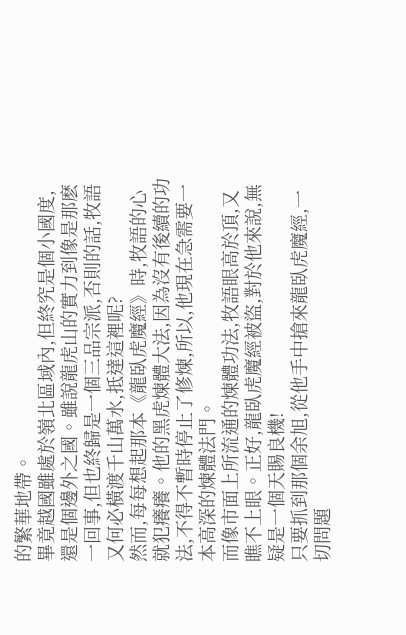的繁華地帶。
畢竟越國雖處於嶺北區域內,但終究是個小國度,還是個邊外之國。雖說龍虎山的實力到像是那麽一回事,但也終歸是一個三品宗派,否則的話,牧語又何必橫渡千山萬水,抵達這裡呢?
然而,每每想起那本《龍臥虎魔經》時,牧語的心就犯癢癢。他的黑虎煉體大法,因為沒有後續的功法,不得不暫時停止了修煉,所以,他現在急需要一本高深的煉體法門。
而像市面上所流通的煉體功法,牧語眼高於頂,又瞧不上眼。正好,龍臥虎魔經被盜,對於他來說,無疑是一個天賜良機!
只要抓到那個余旭,從他手中搶來龍臥虎魔經,一切問題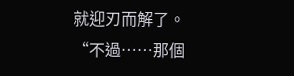就迎刃而解了。
“不過……那個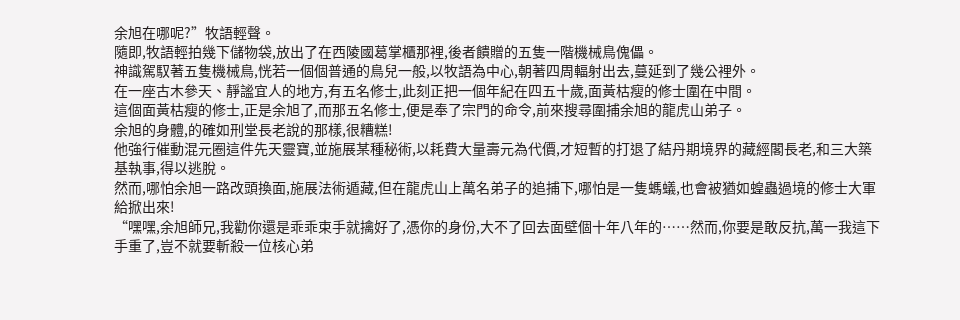余旭在哪呢?”牧語輕聲。
隨即,牧語輕拍幾下儲物袋,放出了在西陵國葛掌櫃那裡,後者饋贈的五隻一階機械鳥傀儡。
神識駕馭著五隻機械鳥,恍若一個個普通的鳥兒一般,以牧語為中心,朝著四周輻射出去,蔓延到了幾公裡外。
在一座古木參天、靜謐宜人的地方,有五名修士,此刻正把一個年紀在四五十歲,面黃枯瘦的修士圍在中間。
這個面黃枯瘦的修士,正是余旭了,而那五名修士,便是奉了宗門的命令,前來搜尋圍捕余旭的龍虎山弟子。
余旭的身體,的確如刑堂長老說的那樣,很糟糕!
他強行催動混元圈這件先天靈寶,並施展某種秘術,以耗費大量壽元為代價,才短暫的打退了結丹期境界的藏經閣長老,和三大築基執事,得以逃脫。
然而,哪怕余旭一路改頭換面,施展法術遁藏,但在龍虎山上萬名弟子的追捕下,哪怕是一隻螞蟻,也會被猶如蝗蟲過境的修士大軍給掀出來!
“嘿嘿,余旭師兄,我勸你還是乖乖束手就擒好了,憑你的身份,大不了回去面壁個十年八年的……然而,你要是敢反抗,萬一我這下手重了,豈不就要斬殺一位核心弟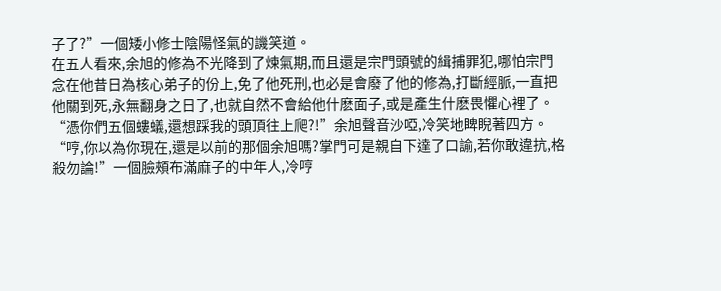子了?”一個矮小修士陰陽怪氣的譏笑道。
在五人看來,余旭的修為不光降到了煉氣期,而且還是宗門頭號的緝捕罪犯,哪怕宗門念在他昔日為核心弟子的份上,免了他死刑,也必是會廢了他的修為,打斷經脈,一直把他關到死,永無翻身之日了,也就自然不會給他什麽面子,或是產生什麽畏懼心裡了。
“憑你們五個螻蟻,還想踩我的頭頂往上爬?!”余旭聲音沙啞,冷笑地睥睨著四方。
“哼,你以為你現在,還是以前的那個余旭嗎?掌門可是親自下達了口諭,若你敢違抗,格殺勿論!”一個臉頰布滿麻子的中年人,冷哼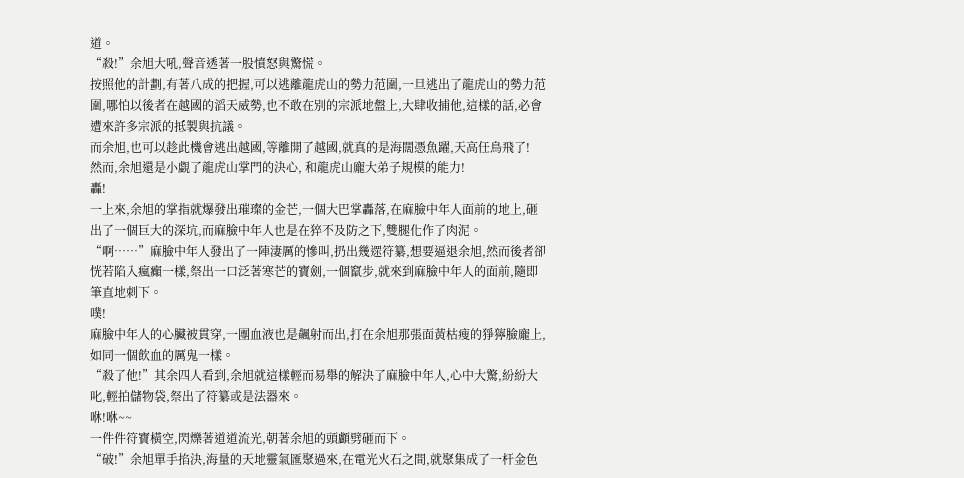道。
“殺!”余旭大吼,聲音透著一股憤怒與驚慌。
按照他的計劃,有著八成的把握,可以逃離龍虎山的勢力范圍,一旦逃出了龍虎山的勢力范圍,哪怕以後者在越國的滔天威勢,也不敢在別的宗派地盤上,大肆收捕他,這樣的話,必會遭來許多宗派的抵製與抗議。
而余旭,也可以趁此機會逃出越國,等離開了越國,就真的是海闊憑魚躍,天高任鳥飛了!
然而,余旭還是小覷了龍虎山掌門的決心, 和龍虎山龐大弟子規模的能力!
轟!
一上來,余旭的掌指就爆發出璀璨的金芒,一個大巴掌轟落,在麻臉中年人面前的地上,砸出了一個巨大的深坑,而麻臉中年人也是在猝不及防之下,雙腿化作了肉泥。
“啊……”麻臉中年人發出了一陣淒厲的慘叫,扔出幾遝符纂,想要逼退余旭,然而後者卻恍若陷入瘋癲一樣,祭出一口泛著寒芒的寶劍,一個竄步,就來到麻臉中年人的面前,隨即筆直地刺下。
噗!
麻臉中年人的心臟被貫穿,一團血液也是飆射而出,打在余旭那張面黃枯瘦的猙獰臉龐上,如同一個飲血的厲鬼一樣。
“殺了他!”其余四人看到,余旭就這樣輕而易舉的解決了麻臉中年人,心中大驚,紛紛大叱,輕拍儲物袋,祭出了符纂或是法器來。
咻!咻~~
一件件符寶橫空,閃爍著道道流光,朝著余旭的頭顱劈砸而下。
“破!”余旭單手掐決,海量的天地靈氣匯聚過來,在電光火石之間,就聚集成了一杆金色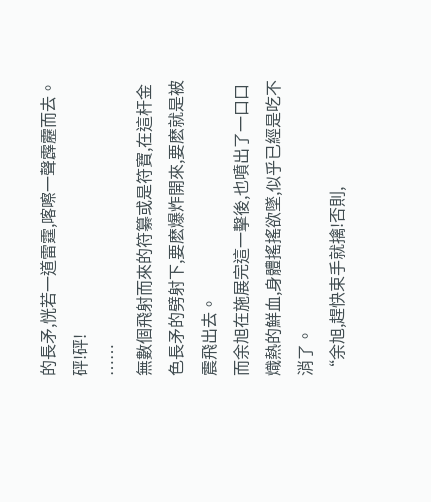的長矛,恍若一道雷霆,喀嚓一聲霹靂而去。
砰!砰!
……
無數個飛射而來的符纂或是符寶,在這杆金色長矛的劈射下,要麽爆炸開來,要麽就是被震飛出去。
而余旭在施展完這一擊後,也噴出了一口口熾熱的鮮血,身體搖搖欲墜,似乎已經是吃不消了。
“余旭,趕快束手就擒!否則,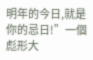明年的今日,就是你的忌日!”一個彪形大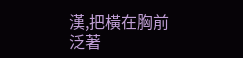漢,把橫在胸前泛著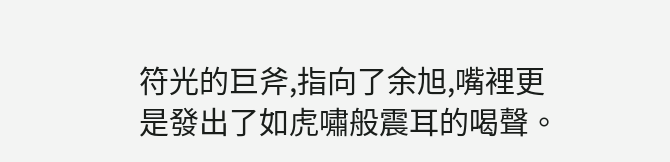符光的巨斧,指向了余旭,嘴裡更是發出了如虎嘯般震耳的喝聲。